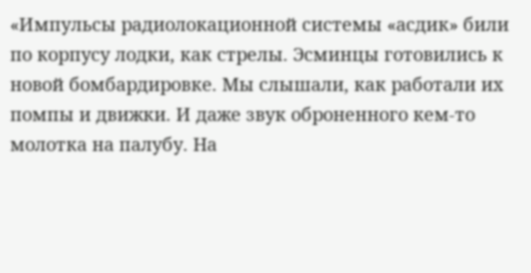«Импульсы радиолокационной системы «асдик» били по корпусу лодки, как стрелы. Эсминцы готовились к новой бомбардировке. Мы слышали, как работали их помпы и движки. И даже звук оброненного кем-то молотка на палубу. На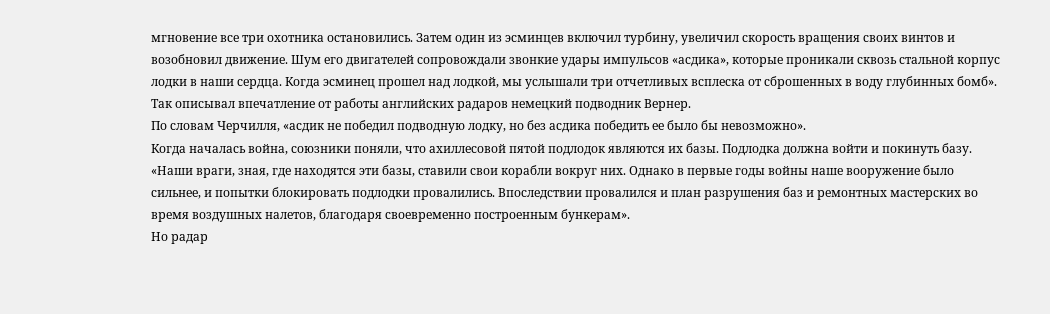мгновение все три охотника остановились. Затем один из эсминцев включил турбину, увеличил скорость вращения своих винтов и возобновил движение. Шум его двигателей сопровождали звонкие удары импульсов «асдика», которые проникали сквозь стальной корпус лодки в наши сердца. Когда эсминец прошел над лодкой, мы услышали три отчетливых всплеска от сброшенных в воду глубинных бомб». Так описывал впечатление от работы английских радаров немецкий подводник Вернер.
По словам Черчилля, «асдик не победил подводную лодку, но без асдика победить ее было бы невозможно».
Когда началась война, союзники поняли, что ахиллесовой пятой подлодок являются их базы. Подлодка должна войти и покинуть базу. «Наши враги, зная, где находятся эти базы, ставили свои корабли вокруг них. Однако в первые годы войны наше вооружение было сильнее, и попытки блокировать подлодки провалились. Впоследствии провалился и план разрушения баз и ремонтных мастерских во время воздушных налетов, благодаря своевременно построенным бункерам».
Но радар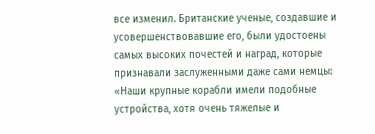все изменил. Британские ученые, создавшие и усовершенствовавшие его, были удостоены самых высоких почестей и наград, которые признавали заслуженными даже сами немцы: «Наши крупные корабли имели подобные устройства, хотя очень тяжелые и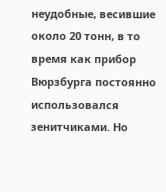неудобные, весившие около 20 тонн, в то время как прибор Вюрзбурга постоянно использовался зенитчиками. Но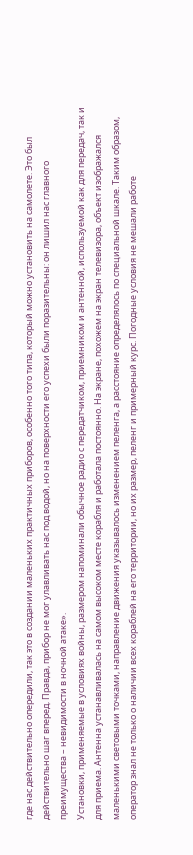где нас действительно опередили, так это в создании маленьких практичных приборов, особенно того типа, который можно установить на самолете. Это был действительно шаг вперед. Правда, прибор не мог улавливать нас под водой, но на поверхности его успехи были поразительны: он лишил нас главного преимущества – невидимости в ночной атаке».
Установки, применяемые в условиях войны, размером напоминали обычное радио с передатчиком, приемником и антенной, используемой как для передач, так и для приема. Антенна устанавливалась на самом высоком месте корабля и работала постоянно. На экране, похожем на экран телевизора, объект изображался маленькими световыми точками, направление движения указывалось изменением пеленга, а расстояние определялось по специальной шкале. Таким образом, оператор знал не только о наличии всех кораблей на его территории, но их размер, пеленг и примерный курс. Погодные условия не мешали работе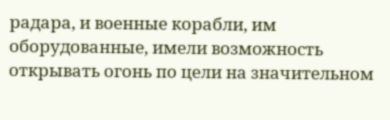радара, и военные корабли, им оборудованные, имели возможность открывать огонь по цели на значительном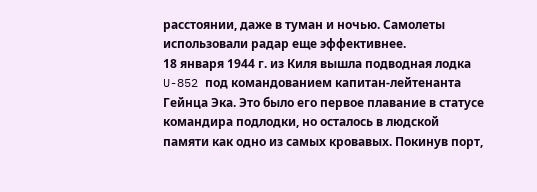расстоянии, даже в туман и ночью. Самолеты использовали радар еще эффективнее.
18 января 1944 г. из Киля вышла подводная лодка U-852 под командованием капитан-лейтенанта Гейнца Эка. Это было его первое плавание в статусе командира подлодки, но осталось в людской памяти как одно из самых кровавых. Покинув порт,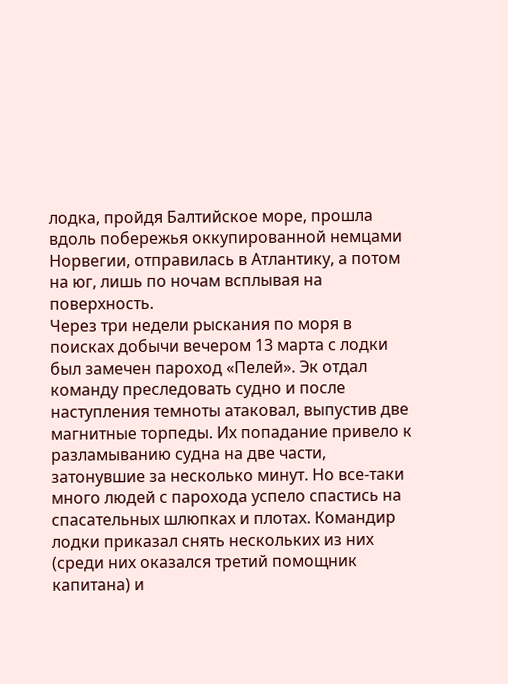лодка, пройдя Балтийское море, прошла вдоль побережья оккупированной немцами Норвегии, отправилась в Атлантику, а потом на юг, лишь по ночам всплывая на поверхность.
Через три недели рыскания по моря в поисках добычи вечером 13 марта с лодки был замечен пароход «Пелей». Эк отдал команду преследовать судно и после наступления темноты атаковал, выпустив две магнитные торпеды. Их попадание привело к разламыванию судна на две части, затонувшие за несколько минут. Но все-таки много людей с парохода успело спастись на спасательных шлюпках и плотах. Командир лодки приказал снять нескольких из них (среди них оказался третий помощник капитана) и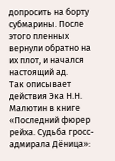допросить на борту субмарины. После этого пленных вернули обратно на их плот, и начался настоящий ад.
Так описывает действия Эка Н.Н. Малютин в книге «Последний фюрер рейха. Судьба гросс-адмирала Дёница»: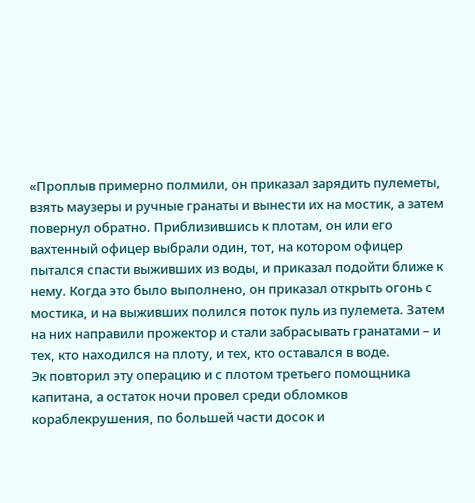«Проплыв примерно полмили, он приказал зарядить пулеметы, взять маузеры и ручные гранаты и вынести их на мостик, а затем повернул обратно. Приблизившись к плотам, он или его вахтенный офицер выбрали один, тот, на котором офицер пытался спасти выживших из воды, и приказал подойти ближе к нему. Когда это было выполнено, он приказал открыть огонь с мостика, и на выживших полился поток пуль из пулемета. Затем на них направили прожектор и стали забрасывать гранатами – и тех, кто находился на плоту, и тех, кто оставался в воде.
Эк повторил эту операцию и с плотом третьего помощника капитана, а остаток ночи провел среди обломков кораблекрушения, по большей части досок и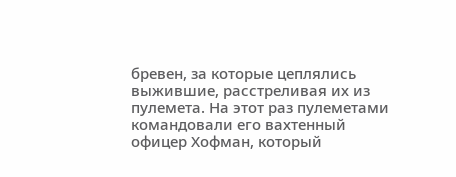бревен, за которые цеплялись выжившие, расстреливая их из пулемета. На этот раз пулеметами командовали его вахтенный офицер Хофман, который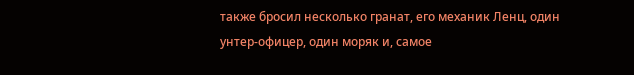также бросил несколько гранат, его механик Ленц, один унтер-офицер, один моряк и, самое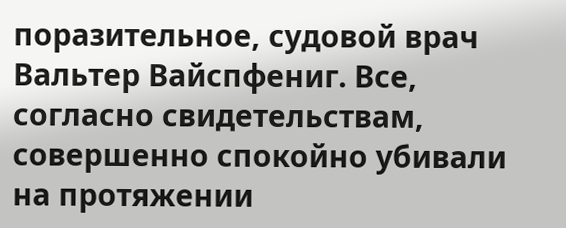поразительное, судовой врач Вальтер Вайспфениг. Все, согласно свидетельствам, совершенно спокойно убивали на протяжении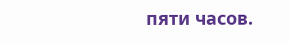пяти часов.